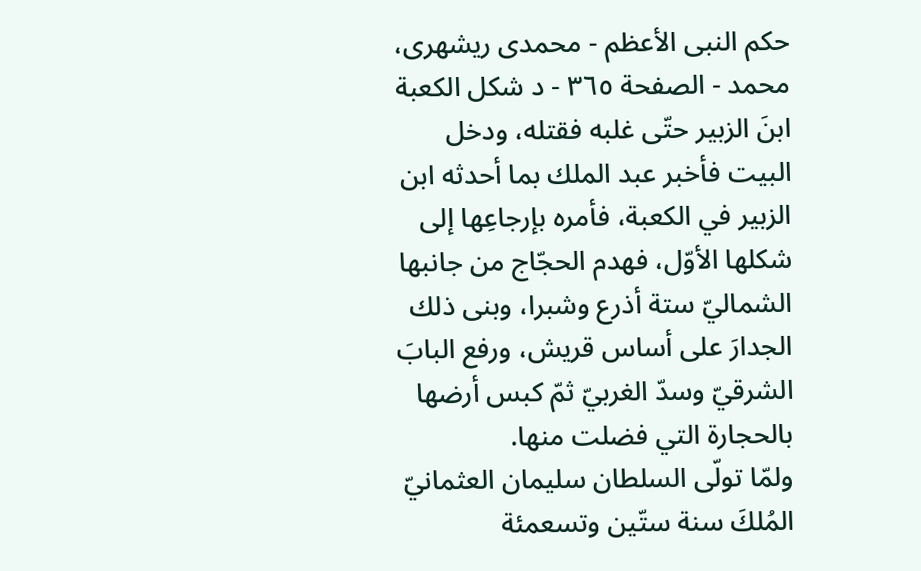حكم النبى الأعظم - محمدی ریشهری، محمد - الصفحة ٣٦٥ - د شكل الكعبة
ابنَ الزبير حتّى غلبه فقتله، ودخل البيت فأخبر عبد الملك بما أحدثه ابن الزبير في الكعبة، فأمره بإرجاعِها إلى شكلها الأوّل، فهدم الحجّاج من جانبها الشماليّ ستة أذرع وشبرا، وبنى ذلك الجدارَ على أساس قريش، ورفع البابَ الشرقيّ وسدّ الغربيّ ثمّ كبس أرضها بالحجارة التي فضلت منها.
ولمّا تولّى السلطان سليمان العثمانيّ المُلكَ سنة ستّين وتسعمئة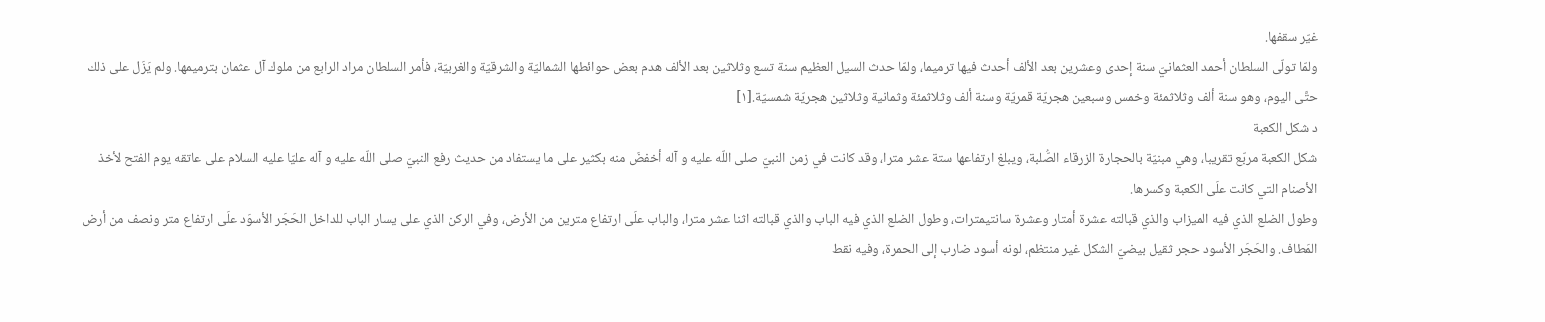غيّر سقفها.
ولمّا تولّى السلطان أحمد العثمانيّ سنة إحدى وعشرين بعد الألف أحدث فيها ترميما، ولمّا حدث السيل العظيم سنة تسع وثلاثين بعد الألف هدم بعض حوائطها الشماليّة والشرقيّة والغربيّة، فأمر السلطان مراد الرابع من ملوك آل عثمان بترميمها. ولم يَزَل على ذلك حتَّى اليوم، وهو سنة ألف وثلاثمئة وخمس وسبعين هجريّة قمريّة وسنة ألف وثلاثمئة وثمانية وثلاثين هجريّة شمسيّة.[١]
د شكل الكعبة
شكل الكعبة مربّع تقريبا، وهي مبنيّة بالحجارة الزرقاء الصُّلبة، ويبلغ ارتفاعها ستة عشر مترا، وقد كانت في زمن النبيّ صلى اللّه عليه و آله أخفضَ منه بكثير على ما يستفاد من حديث رفع النبيّ صلى اللّه عليه و آله عليّا عليه السلام على عاتقه يوم الفتح لأخذ الأصنام التي كانت علَى الكعبة وكسرها.
وطول الضلع الذي فيه الميزاب والذي قبالته عشرة أمتار وعشرة سانتيمترات، وطول الضلع الذي فيه الباب والذي قبالته اثنا عشر مترا، والباب علَى ارتفاع مترين من الأرض، وفي الركن الذي على يسار الباب للداخل الحَجَر الأسوَد علَى ارتفاع متر ونصف من أرض المَطاف. والحَجَر الأسود حجر ثقيل بيضيّ الشكل غير منتظم، لونه أسود ضارب إلى الحمرة، وفيه نقط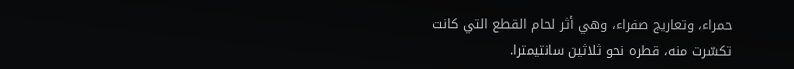حمراء، وتعاريج صفراء، وهي أثر لحام القطع التي كانت تكسّرت منه، قطره نحو ثلاثين سانتيمترا.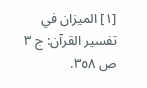[١] الميزان في تفسير القرآن: ج ٣ ص ٣٥٨.